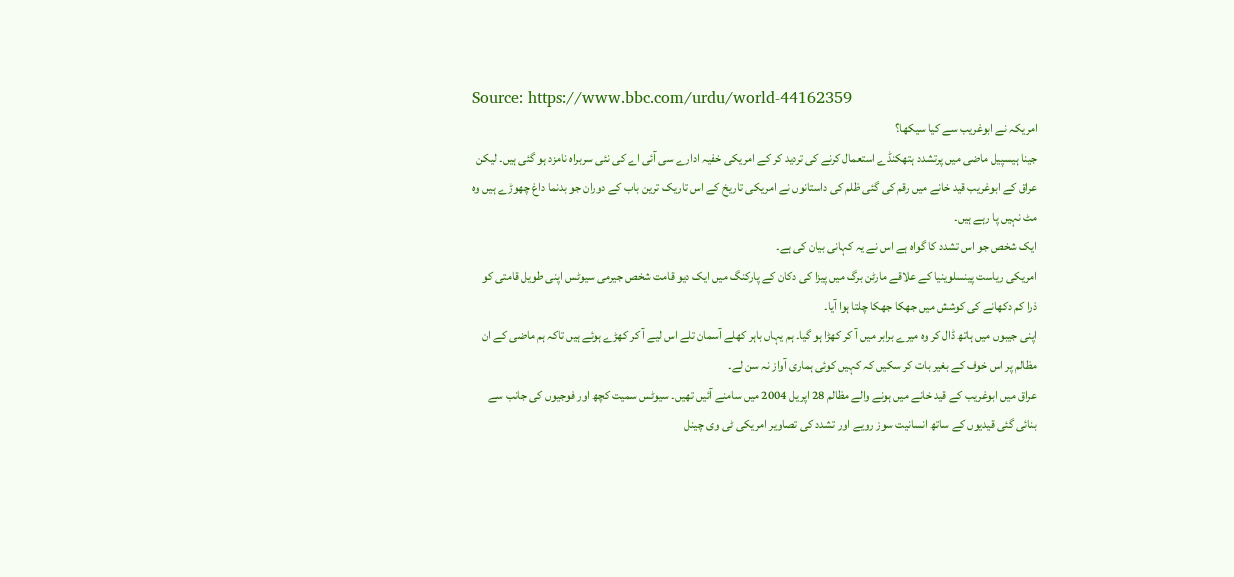Source: https://www.bbc.com/urdu/world-44162359
امریکہ نے ابوغریب سے کیا سیکھا؟
جینا ہیسپیل ماضی میں پرتشدد ہتھکنڈے استعمال کرنے کی تردید کر کے امریکی خفیہ ادارے سی آئی اے کی نئی سربراہ نامزد ہو گئی ہیں۔ لیکن عراق کے ابوغریب قید خانے میں رقم کی گئی ظلم کی داستانوں نے امریکی تاریخ کے اس تاریک ترین باب کے دوران جو بدنما داغ چھوڑے ہیں وہ مٹ نہیں پا رہے ہیں۔
ایک شخص جو اس تشدد کا گواہ ہے اس نے یہ کہانی بیان کی ہے۔
امریکی ریاست پینسلوینیا کے علاقے مارٹن برگ میں پیزا کی دکان کے پارکنگ میں ایک دیو قامت شخص جیرمی سیوٹس اپنی طویل قامتی کو ذرا کم دکھانے کی کوشش میں جھکا جھکا چلتا ہوا آیا۔
اپنی جیبوں میں ہاتھ ڈال کر وہ میرے برابر میں آ کر کھڑا ہو گیا۔ ہم یہاں باہر کھلے آسمان تلے اس لیے آ کر کھڑے ہوئے ہیں تاکہ ہم ماضی کے ان مظالم پر اس خوف کے بغیر بات کر سکیں کہ کہیں کوئی ہماری آواز نہ سن لے۔
عراق میں ابوغریب کے قید خانے میں ہونے والے مظالم 28 اپریل 2004 میں سامنے آئیں تھیں۔ سیوٹس سمیت کچھ اور فوجیوں کی جانب سے بنائی گئی قیدیوں کے ساتھ انسانیت سوز رویے اور تشدد کی تصاویر امریکی ٹی وی چینل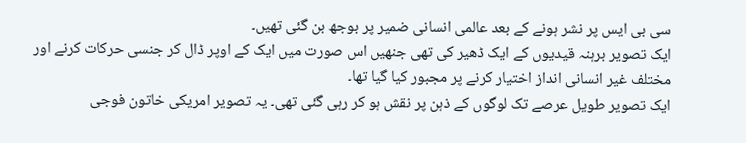سی بی ایس پر نشر ہونے کے بعد عالمی انسانی ضمیر پر بوجھ بن گئی تھیں۔
ایک تصویر برہنہ قیدیوں کے ایک ڈھیر کی تھی جنھیں اس صورت میں ایک کے اوپر ڈال کر جنسی حرکات کرنے اور مختلف غیر انسانی انداز اختیار کرنے پر مجبور کیا گیا تھا۔
ایک تصویر طویل عرصے تک لوگوں کے ذہن پر نقش ہو کر رہی گئی تھی۔ یہ تصویر امریکی خاتون فوجی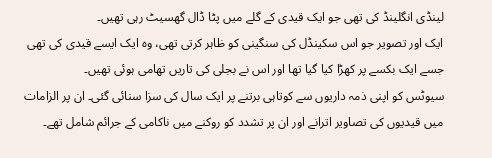لینڈی انگلینڈ کی تھی جو ایک قیدی کے گلے میں پٹا ڈال گھسیٹ رہی تھیں۔
ایک اور تصویر جو اس سکینڈل کی سنگینی کو ظاہر کرتی تھی، وہ ایک ایسے قیدی کی تھی جسے ایک بکسے پر کھڑا کیا گیا تھا اور اس نے بجلی کی تاریں تھامی ہوئی تھیں۔
سیوٹس کو اپنی ذمہ داریوں سے کوتاہی برتنے پر ایک سال کی سزا سنائی گئی۔ ان پر الزامات میں قیدیوں کی تصاویر اترانے اور ان پر تشدد کو روکنے میں ناکامی کے جرائم شامل تھے۔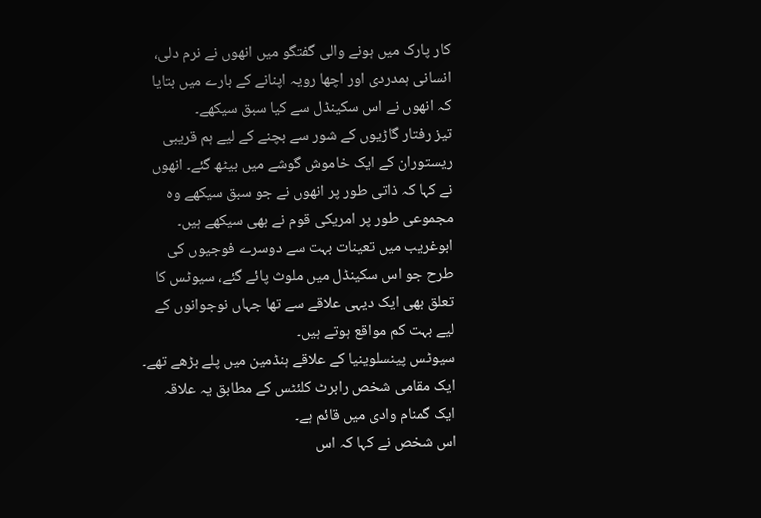کار پارک میں ہونے والی گفتگو میں انھوں نے نرم دلی، انسانی ہمدردی اور اچھا رویہ اپنانے کے بارے میں بتایا کہ انھوں نے اس سکینڈل سے کیا سبق سیکھے۔
تیز رفتار گاڑیوں کے شور سے بچنے کے لیے ہم قریبی ریستوران کے ایک خاموش گوشے میں بیٹھ گئے۔ انھوں نے کہا کہ ذاتی طور پر انھوں نے جو سبق سیکھے وہ مجموعی طور پر امریکی قوم نے بھی سیکھے ہیں۔
ابوغریب میں تعینات بہت سے دوسرے فوجیوں کی طرح جو اس سکینڈل میں ملوث پائے گئے، سیوٹس کا تعلق بھی ایک دیہی علاقے سے تھا جہاں نوجوانوں کے لیے بہت کم مواقع ہوتے ہیں۔
سیوٹس پینسلوینیا کے علاقے ہنڈمین میں پلے بڑھے تھے۔ ایک مقامی شخص رابرٹ کلئٹس کے مطابق یہ علاقہ ایک گمنام وادی میں قائم ہے۔
اس شخص نے کہا کہ اس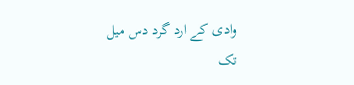وادی کے ارد گرد دس میل تک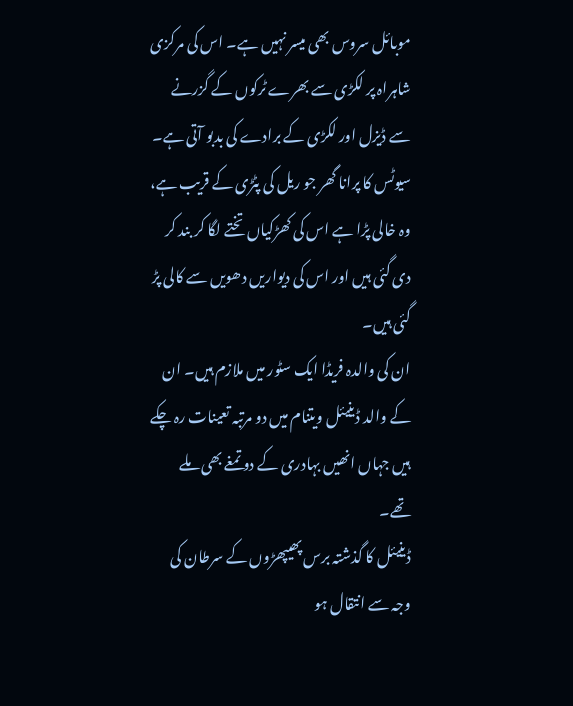موبائل سروس بھی میسر نہیں ہے۔ اس کی مرکزی شاہراہ پر لکڑی سے بھرے ٹرکوں کے گزرنے سے ڈیزل اور لکڑی کے برادے کی بدبو آتی ہے۔
سیوٹس کا پرانا گھر جو ریل کی پٹڑی کے قریب ہے، وہ خالی پڑا ہے اس کی کھڑکیاں تختے لگا کر بند کر دی گئی ہیں اور اس کی دیواریں دھویں سے کالی پڑ گئی ہیں۔
ان کی والدہ فریڈا ایک سٹور میں ملازم ہیں۔ ان کے والد ڈینیئل ویتنام میں دو مرتبہ تعینات رہ چکے ہیں جہاں انھیں بہادری کے دو تمغے بھی ملے تھے۔
ڈینیئل کا گذشتہ برس پھیپھڑوں کے سرطان کی وجہ سے انتقال ہو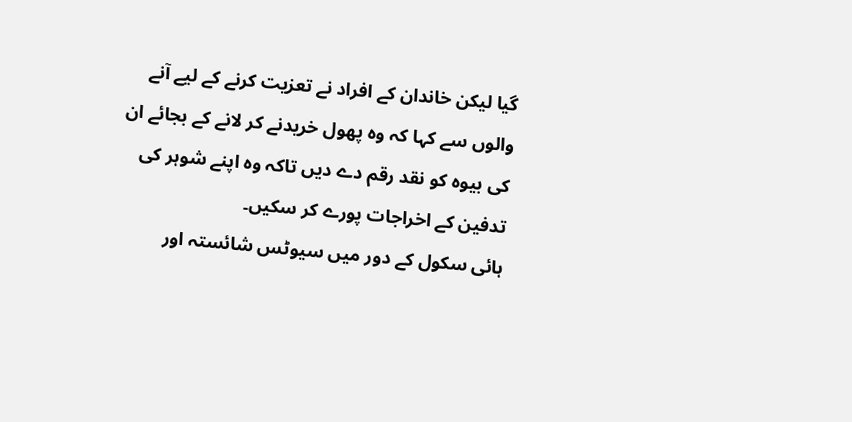گیا لیکن خاندان کے افراد نے تعزیت کرنے کے لیے آنے والوں سے کہا کہ وہ پھول خریدنے کر لانے کے بجائے ان کی بیوہ کو نقد رقم دے دیں تاکہ وہ اپنے شوہر کی تدفین کے اخراجات پورے کر سکیں۔
ہائی سکول کے دور میں سیوٹس شائستہ اور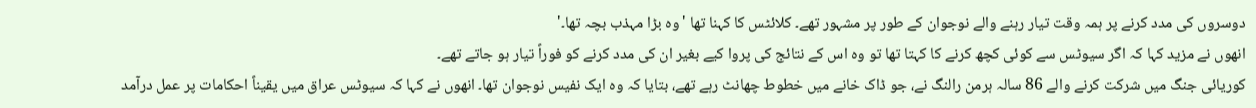دوسروں کی مدد کرنے پر ہمہ وقت تیار رہنے والے نوجوان کے طور پر مشہور تھے۔ کلائٹس کا کہنا تھا 'وہ بڑا مہذب بچہ تھا۔'
انھوں نے مزید کہا کہ اگر سیوٹس سے کوئی کچھ کرنے کا کہتا تھا تو وہ اس کے نتائج کی پروا کیے بغیر ان کی مدد کرنے کو فوراً تیار ہو جاتے تھے۔
کوریائی جنگ میں شرکت کرنے والے 86 سالہ ہرمن رالنگ نے، جو ڈاک خانے میں خطوط چھانٹ رہے تھے، بتایا کہ وہ ایک نفیس نوجوان تھا۔ انھوں نے کہا کہ سیوٹس عراق میں یقیناً احکامات پر عمل درآمد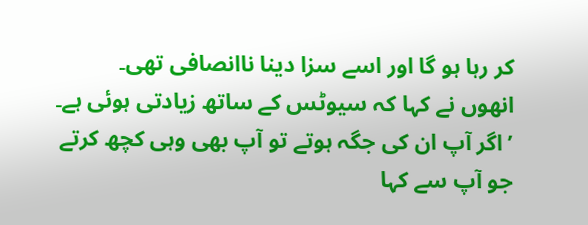کر رہا ہو گا اور اسے سزا دینا ناانصافی تھی۔
انھوں نے کہا کہ سیوٹس کے ساتھ زیادتی ہوئی ہے۔ ’اگر آپ ان کی جگہ ہوتے تو آپ بھی وہی کچھ کرتے جو آپ سے کہا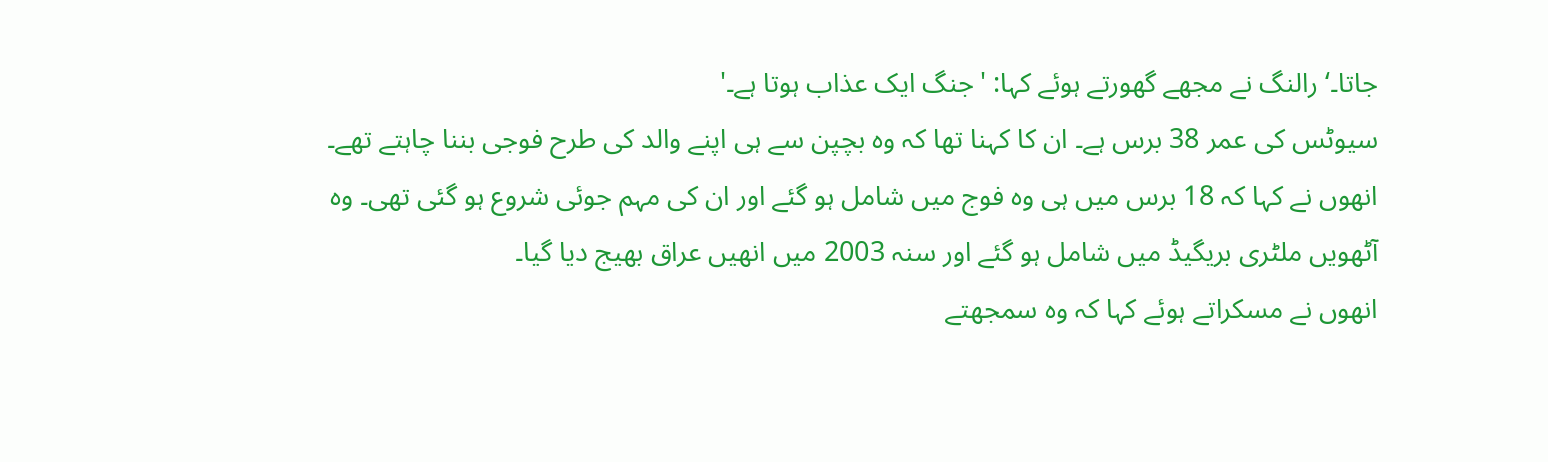جاتا۔‘ رالنگ نے مجھے گھورتے ہوئے کہا: 'جنگ ایک عذاب ہوتا ہے۔'
سیوٹس کی عمر 38 برس ہے۔ ان کا کہنا تھا کہ وہ بچپن سے ہی اپنے والد کی طرح فوجی بننا چاہتے تھے۔
انھوں نے کہا کہ 18 برس میں ہی وہ فوج میں شامل ہو گئے اور ان کی مہم جوئی شروع ہو گئی تھی۔ وہ آٹھویں ملٹری بریگیڈ میں شامل ہو گئے اور سنہ 2003 میں انھیں عراق بھیج دیا گیا۔
انھوں نے مسکراتے ہوئے کہا کہ وہ سمجھتے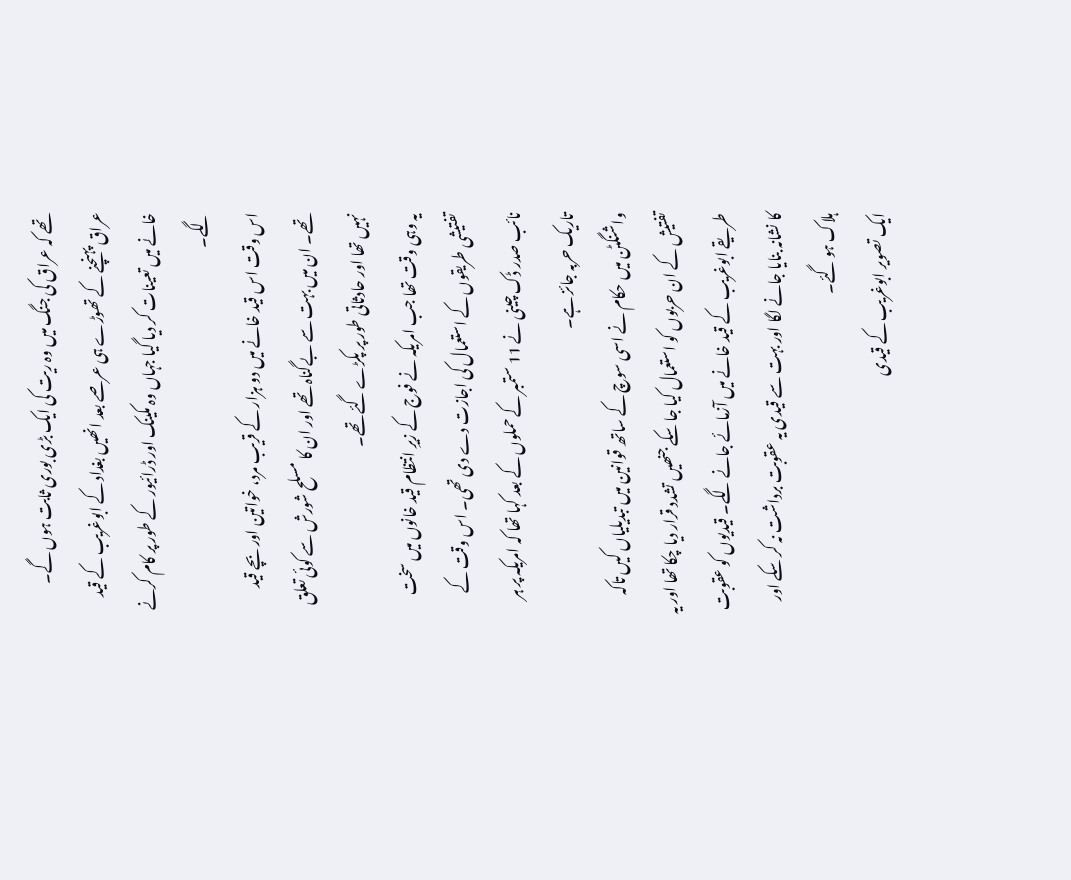تھے کہ عراق کی جنگ میں وہ ریت کی ایک بڑی بوری ثابت ہوں گے۔
عراق پہنچنے کے تھوڑے ہی عرصے بعد انھیں بغداد کے ابوغریب کے قید خانے میں تعینات کر دیا گیا جہاں وہ مکینک اور ڈرائیور کے طور پر کام کرنے لگے۔
اس وقت اس قید خانے میں دو ہزار کے قریب مرد، خواتین اور بچے قید تھے۔ ان میں بہت سے بےگناہ تھے اور ان کا مسلح شورش سے کوئی تعلق نہیں تھا اور حادثاتی طور پر پکڑے گئے تھے۔
یہ وہی وقت تھا جب امریکہ نے فوج کے زیرِ انتظام قید خانوں میں سخت تفتیشی طریقوں کے استعمال کی اجازت دے دی تھی۔ اس وقت کے نائب صدر ڈک چینی نے 11 ستمبر کے حملوں کے بعد کہا تھا کہ امریکہ پر ہر تاریک حربہ جائز ہے۔
واشنگٹن میں حکام نے اسی سوچ کے ساتھ قوانین میں تبدیلیاں کیں تاکہ تفتیش کے ان حربوں کو استعمال کیا جا سکے جنھیں تشدد قرار دیا چکا تھا اور یہ طریقے ابوغریب کے قید خانے میں آزمائے جانے لگے۔ قیدیوں کو عقوبت کا نشانہ بنایا جانے لگا اور بہت سے قیدی یہ عقوبت برداشت نہ کر سکے اور ہلاک ہو گئے۔
ایک تصویر ابوغریب کے قیدی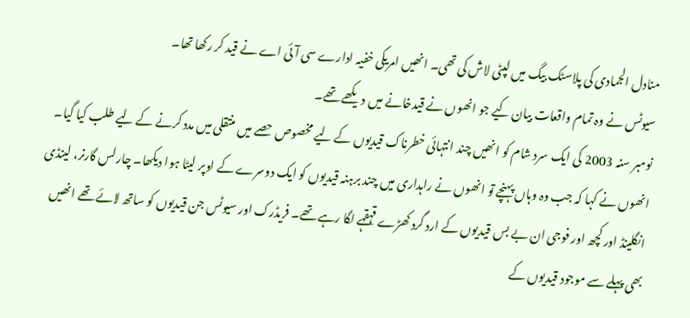منادل الجمادی کی پلاسٹک بیگ میں لپٹی لاش کی تھی۔ انھیں امریکی خفیہ ادارے سی آئی اے نے قید کر رکھا تھا۔
سیوٹس نے وہ تمام واقعات بیان کیے جو انھوں نے قیدخانے میں دیکھے تھے۔
نومبر سنہ 2003 کی ایک سرد شام کو انھیں چند انتہائی خطرناک قیدیوں کے لیے مخصوص حصے میں منتقلی میں مدد کرنے کے لیے طلب کیا گیا۔
انھوں نے کہا کہ جب وہ وہاں پہنچے تو انھوں نے راہداری میں چند برہنہ قیدیوں کو ایک دوسرے کے اوپر لیٹا ہوا دیکھا۔ چارلس گارنر، لینڈی انگلینڈ اور کچھ اور فوجی ان بے بس قیدیوں کے ارد گرد کھڑے قہقہے لگا رہے تھے۔ فریڈرک اور سیوٹس جن قیدیوں کو ساتھ لائے تھے انھیں بھی پہلے سے موجود قیدیوں کے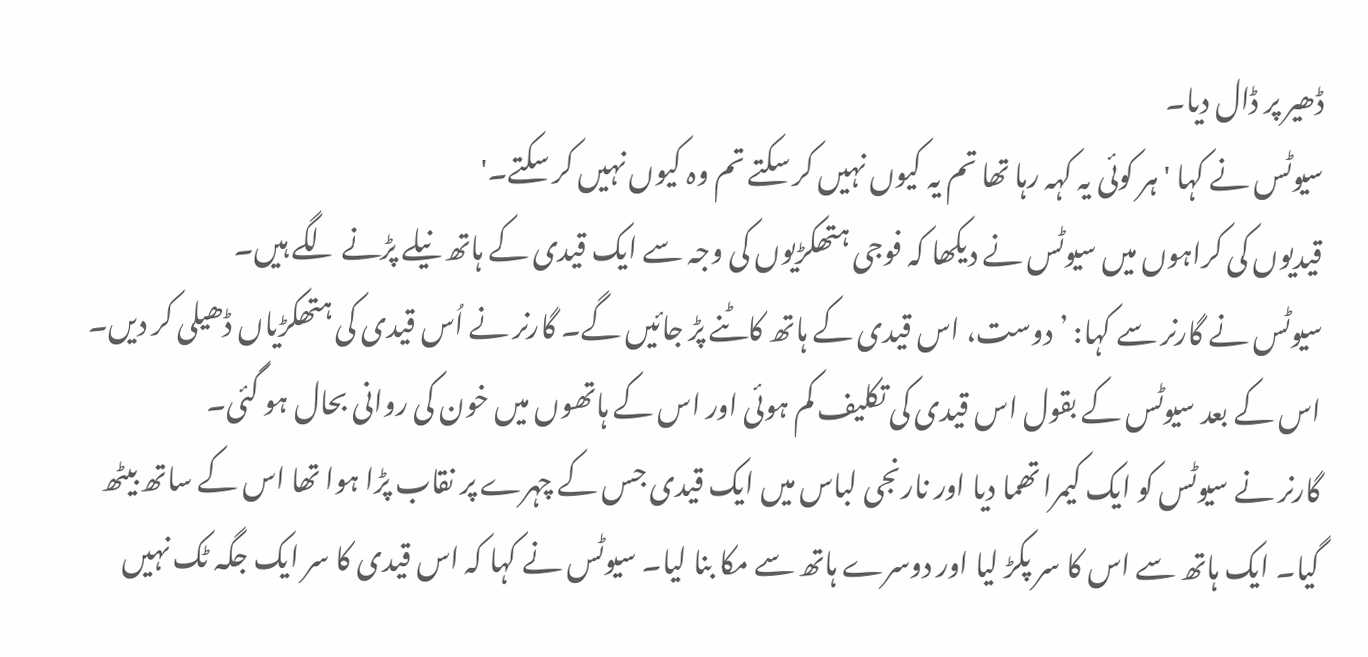ڈھیر پر ڈال دیا۔
سیوٹس نے کہا 'ہر کوئی یہ کہہ رہا تھا تم یہ کیوں نہیں کر سکتے تم وہ کیوں نہیں کر سکتے۔'
قیدیوں کی کراہوں میں سیوٹس نے دیکھا کہ فوجی ہتھکڑیوں کی وجہ سے ایک قیدی کے ہاتھ نیلے پڑنے لگے ہیں۔
سیوٹس نے گارنر سے کہا: ’دوست، اس قیدی کے ہاتھ کاٹنے پڑ جائیں گے۔ گارنر نے اُس قیدی کی ہتھکڑیاں ڈھیلی کر دیں۔ اس کے بعد سیوٹس کے بقول اس قیدی کی تکلیف کم ہوئی اور اس کے ہاتھوں میں خون کی روانی بحال ہو گئی۔
گارنر نے سیوٹس کو ایک کیمرا تھما دیا اور نارنجی لباس میں ایک قیدی جس کے چہرے پر نقاب پڑا ہوا تھا اس کے ساتھ بیٹھ گیا۔ ایک ہاتھ سے اس کا سر پکڑ لیا اور دوسرے ہاتھ سے مکا بنا لیا۔ سیوٹس نے کہا کہ اس قیدی کا سر ایک جگہ ٹک نہیں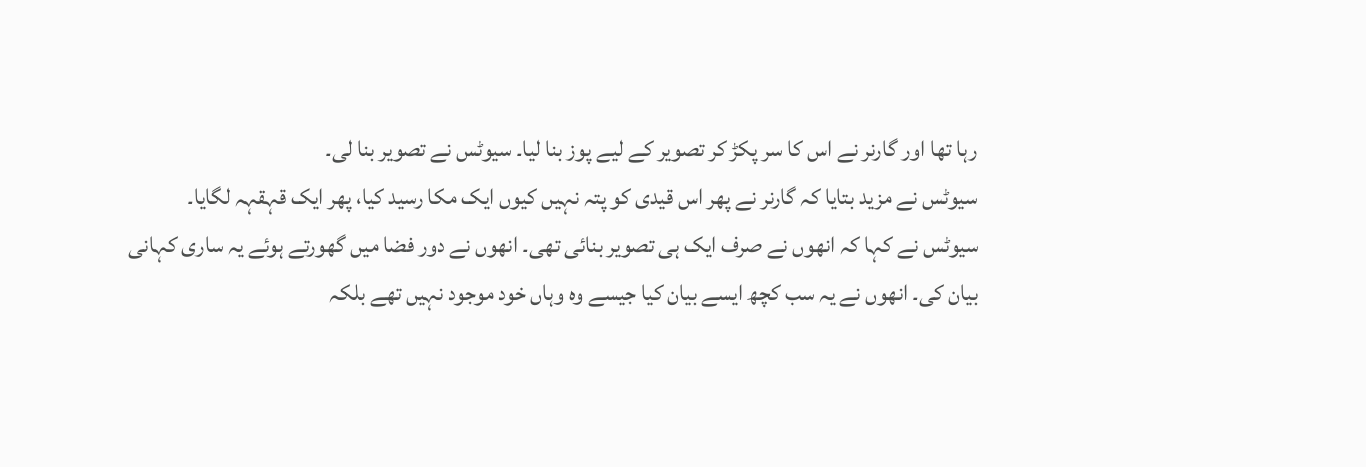رہا تھا اور گارنر نے اس کا سر پکڑ کر تصویر کے لیے پوز بنا لیا۔ سیوٹس نے تصویر بنا لی۔
سیوٹس نے مزید بتایا کہ گارنر نے پھر اس قیدی کو پتہ نہیں کیوں ایک مکا رسید کیا، پھر ایک قہقہہ لگایا۔
سیوٹس نے کہا کہ انھوں نے صرف ایک ہی تصویر بنائی تھی۔ انھوں نے دور فضا میں گھورتے ہوئے یہ ساری کہانی بیان کی۔ انھوں نے یہ سب کچھ ایسے بیان کیا جیسے وہ وہاں خود موجود نہیں تھے بلکہ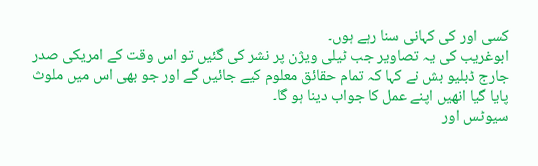کسی اور کی کہانی سنا رہے ہوں۔
ابوغریب کی یہ تصاویر جب ٹیلی ویژن پر نشر کی گئیں تو اس وقت کے امریکی صدر جارج ڈبلیو بش نے کہا کہ تمام حقائق معلوم کیے جائیں گے اور جو بھی اس میں ملوث پایا گیا انھیں اپنے عمل کا جواب دینا ہو گا۔
سیوٹس اور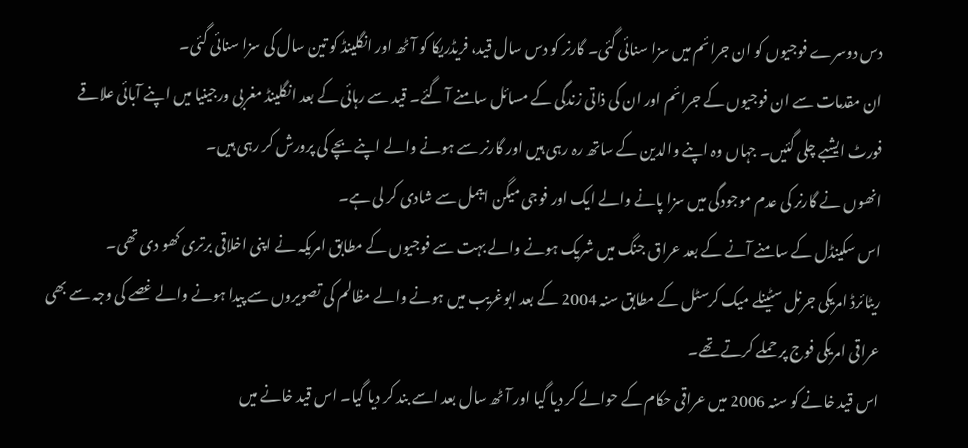دس دوسرے فوجیوں کو ان جرائم میں سزا سنائی گئی۔ گارنر کو دس سال قید، فریڈریکا کو آٹھ اور انگلینڈ کو تین سال کی سزا سنائی گئی۔
ان مقدمات سے ان فوجیوں کے جرائم اور ان کی ذاتی زندگی کے مسائل سامنے آ گئے۔ قید سے رہائی کے بعد انگلینڈ مغربی ورجینیا میں اپنے آبائی علاقے فورٹ ایشبے چلی گئیں۔ جہاں وہ اپنے والدین کے ساتھ رہ رہی ہیں اور گارنر سے ہونے والے اپنے بچے کی پرورش کر رہی ہیں۔
انھوں نے گارنر کی عدم موجودگی میں سزا پانے والے ایک اور فوجی میگن ایبمل سے شادی کر لی ہے۔
اس سکینڈل کے سامنے آنے کے بعد عراق جنگ میں شریک ہونے والے بہت سے فوجیوں کے مطابق امریکہ نے اپنی اخلاقی برتری کھو دی تھی۔
ریٹائرڈ امریکی جرنل سٹینلے میک کرسٹل کے مطابق سنہ 2004 کے بعد ابوغریب میں ہونے والے مظالم کی تصویروں سے پیدا ہونے والے غصے کی وجہ سے بھی عراقی امریکی فوج پر حملے کرتے تھے۔
اس قید خانے کو سنہ 2006 میں عراقی حکام کے حوالے کر دیا گیا اور آٹھ سال بعد اسے بند کر دیا گیا۔ اس قید خانے میں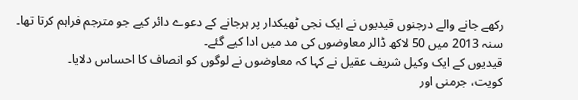رکھے جانے والے درجنوں قیدیوں نے ایک نجی ٹھیکدار پر ہرجانے کے دعوے دائر کیے جو مترجم فراہم کرتا تھا۔ سنہ 2013 میں 50 لاکھ ڈالر معاوضوں کی مد میں ادا کیے گئے۔
قیدیوں کے ایک وکیل شریف عقیل نے کہا کہ معاوضوں نے لوگوں کو انصاف کا احساس دلایا۔
کویت، جرمنی اور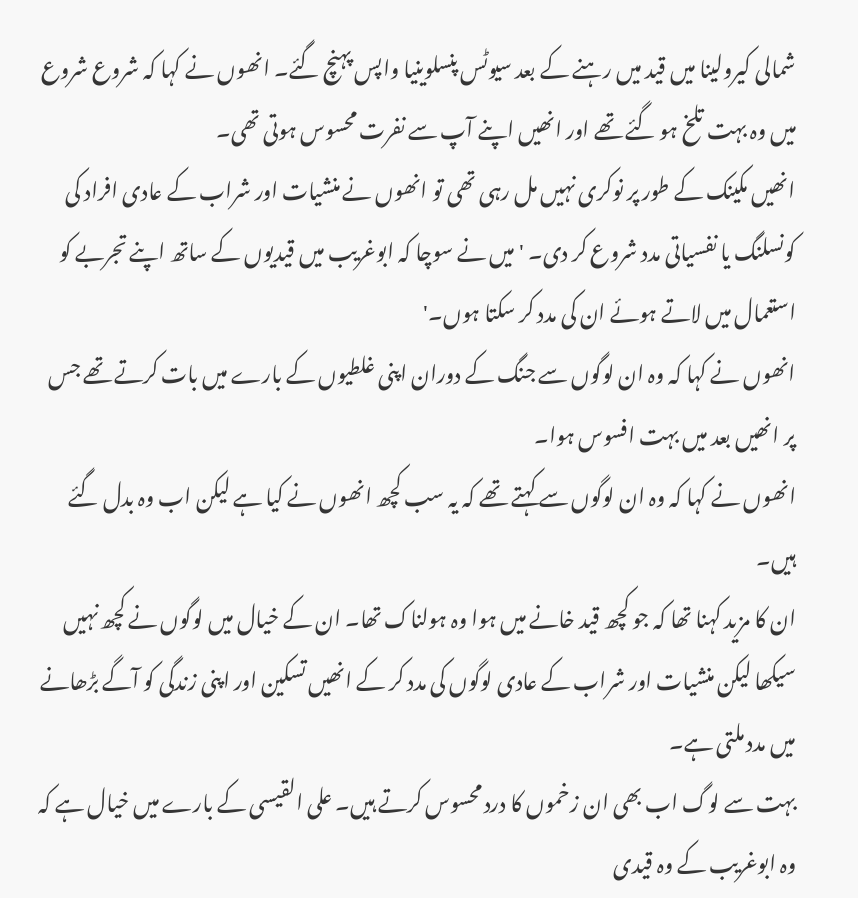شمالی کیرولینا میں قید میں رہنے کے بعد سیوٹس پنسلوینیا واپس پہنچ گئے۔ انھوں نے کہا کہ شروع شروع میں وہ بہت تلخ ہو گئے تھے اور انھیں اپنے آپ سے نفرت محسوس ہوتی تھی۔
انھیں مکینک کے طور پر نوکری نہیں مل رہی تھی تو انھوں نے منشیات اور شراب کے عادی افراد کی کونسلنگ یا نفسیاتی مدد شروع کر دی۔ 'میں نے سوچا کہ ابوغریب میں قیدیوں کے ساتھ اپنے تجربے کو استعمال میں لاتے ہوئے ان کی مدد کر سکتا ہوں۔'
انھوں نے کہا کہ وہ ان لوگوں سے جنگ کے دوران اپنی غلطیوں کے بارے میں بات کرتے تھے جس پر انھیں بعد میں بہت افسوس ہوا۔
انھوں نے کہا کہ وہ ان لوگوں سے کہتے تھے کہ یہ سب کچھ انھوں نے کیا ہے لیکن اب وہ بدل گئے ہیں۔
ان کا مزید کہنا تھا کہ جو کچھ قید خانے میں ہوا وہ ہولناک تھا۔ ان کے خیال میں لوگوں نے کچھ نہیں سیکھا لیکن منشیات اور شراب کے عادی لوگوں کی مدد کر کے انھیں تسکین اور اپنی زندگی کو آگے بڑھانے میں مدد ملتی ہے۔
بہت سے لوگ اب بھی ان زخموں کا درد محسوس کرتے ہیں۔ علی القیسی کے بارے میں خیال ہے کہ وہ ابوغریب کے وہ قیدی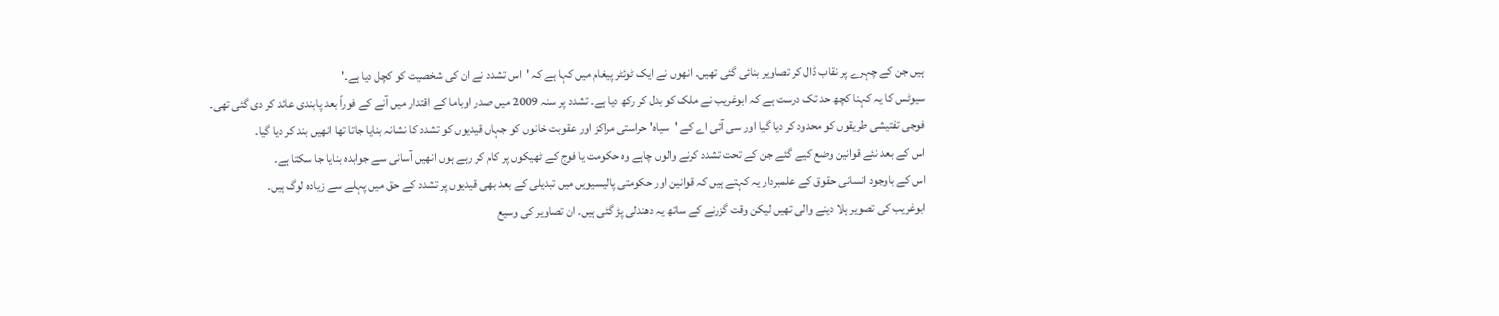ہیں جن کے چہرے پر نقاب ڈال کر تصاویر بنائی گئی تھیں۔ انھوں نے ایک ٹوئٹر پیغام میں کہا ہے کہ 'اس تشدد نے ان کی شخصیت کو کچل دیا ہے۔'
سیوٹس کا یہ کہنا کچھ حد تک درست ہے کہ ابوغریب نے ملک کو بدل کر رکھ دیا ہے۔ تشدد پر سنہ 2009 میں صدر اوباما کے اقتدار میں آنے کے فوراً بعد پابندی عائد کر دی گئی تھی۔
فوجی تفتیشی طریقوں کو محدود کر دیا گیا اور سی آئی اے کے 'سیاہ' حراستی مراکز اور عقوبت خانوں کو جہاں قیدیوں کو تشدد کا نشانہ بنایا جاتا تھا انھیں بند کر دیا گیا۔
اس کے بعد نئے قوانین وضع کیے گئے جن کے تحت تشدد کرنے والوں چاہے وہ حکومت یا فوج کے ٹھیکوں پر کام کر رہے ہوں انھیں آسانی سے جوابدہ بنایا جا سکتا ہے۔
اس کے باوجود انسانی حقوق کے علمبردار یہ کہتے ہیں کہ قوانین اور حکومتی پالیسیویں میں تبدیلی کے بعد بھی قیدیوں پر تشدد کے حق میں پہلے سے زیادہ لوگ ہیں۔
ابوغریب کی تصویر ہلا دینے والی تھیں لیکن وقت گزرنے کے ساتھ یہ دھندلی پڑ گئی ہیں۔ ان تصاویر کی وسیع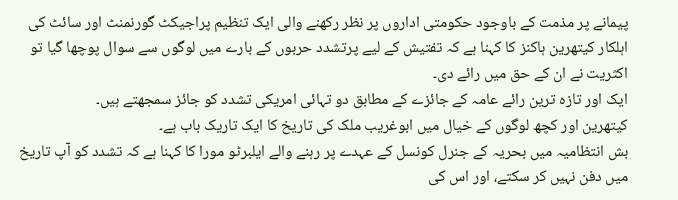پیمانے پر مذمت کے باوجود حکومتی اداروں پر نظر رکھنے والی ایک تنظیم پراجیکٹ گورنمنٹ اور سائٹ کی اہلکار کیتھرین ہاکنز کا کہنا ہے کہ تفتیش کے لیے پرتشدد حربوں کے بارے میں لوگوں سے سوال پوچھا گیا تو اکثریت نے ان کے حق میں رائے دی۔
ایک اور تازہ ترین رائے عامہ کے جائزے کے مطابق دو تہائی امریکی تشدد کو جائز سمجھتے ہیں۔
کیتھرین اور کچھ لوگوں کے خیال میں ابوغریب ملک کی تاریخ کا ایک تاریک باب ہے۔
بش انتظامیہ میں بحریہ کے جنرل کونسل کے عہدے پر رہنے والے ایلبرٹو مورا کا کہنا ہے کہ تشدد کو آپ تاریخ میں دفن نہیں کر سکتے، اور اس کی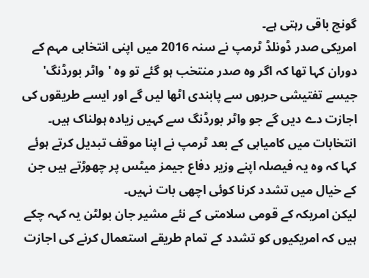گونج باقی رہتی ہے۔
امریکی صدر ڈونلڈ ٹرمپ نے سنہ 2016 میں اپنی انتخابی مہم کے دوران کہا تھا کہ اگر وہ صدر منتخب ہو گئے تو وہ 'واٹر بورڈنگ' جیسے تفتیشی حربوں سے پابندی اٹھا لیں گے اور ایسے طریقوں کی اجازت دے دیں گے جو واٹر بورڈنگ سے کہیں زیادہ ہولناک ہیں۔
انتخابات میں کامیابی کے بعد ٹرمپ نے اپنا موقف تبدیل کرتے ہوئے کہا کہ وہ یہ فیصلہ اپنے وزیر دفاع جیمز میٹس پر چھوڑتے ہیں جن کے خیال میں تشدد کرنا کوئی اچھی بات نہیں۔
لیکن امریکہ کے قومی سلامتی کے نئے مشیر جان بولٹن یہ کہہ چکے ہیں کہ امریکیوں کو تشدد کے تمام طریقے استعمال کرنے کی اجازت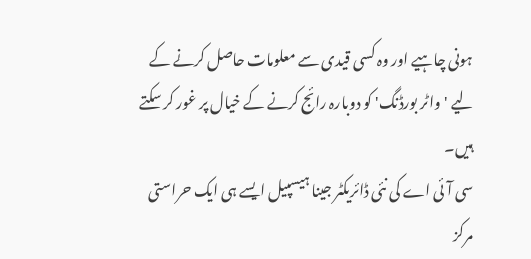ہونی چاہیے اور وہ کسی قیدی سے معلومات حاصل کرنے کے لیے 'واٹر بورڈنگ' کو دوبارہ رائج کرنے کے خیال پر غور کر سکتے ہیں۔
سی آئی اے کی نئی ڈائریکٹر جینا ہیسپیل ایسے ہی ایک حراستی مرکز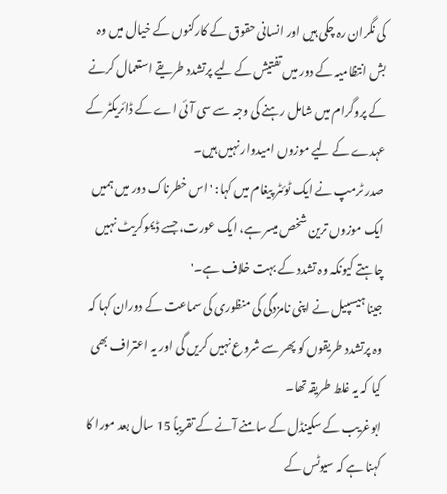کی نگران رہ چکی ہیں اور انسانی حقوق کے کارکنوں کے خیال میں وہ بش انتظامیہ کے دور میں تفتیش کے لیے پرتشدد طریقے استعمال کرنے کے پروگرام میں شامل رہنے کی وجہ سے سی آئی اے کے ڈائریکٹر کے عہدے کے لیے موزوں امیدوار نہیں ہیں۔
صدر ٹرمپ نے ایک ٹوئٹر پیغام میں کہا: 'اس خطرناک دور میں ہمیں ایک موزوں ترین شخص میسر ہے، ایک عورت، جسے ڈیموکریٹ نہیں چاہتے کیونکہ وہ تشدد کے بہت خلاف ہے۔'
جینا ہیسپیل نے اپنی نامزدگی کی منظوری کی سماعت کے دوران کہا کہ وہ پرتشدد طریقوں کو پھر سے شروع نہیں کریں گی اور یہ اعتراف بھی کیا کہ یہ غلط طریقہ تھا۔
ابوغریب کے سکینڈل کے سامنے آنے کے تقریباً 15 سال بعد مورا کا کہنا ہے کہ سیوٹس کے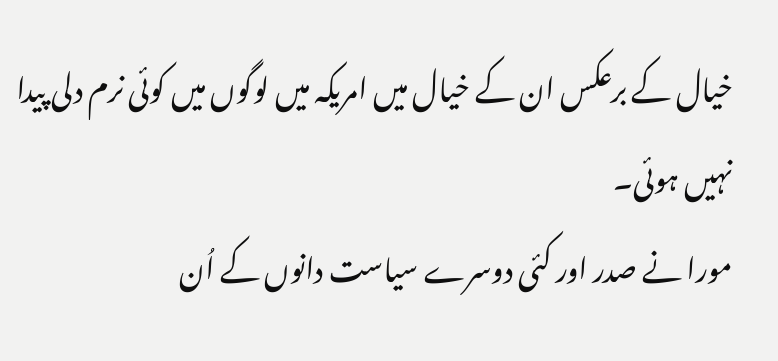خیال کے برعکس ان کے خیال میں امریکہ میں لوگوں میں کوئی نرم دلی پیدا نہیں ہوئی۔
مورا نے صدر اور کئی دوسرے سیاست دانوں کے اُن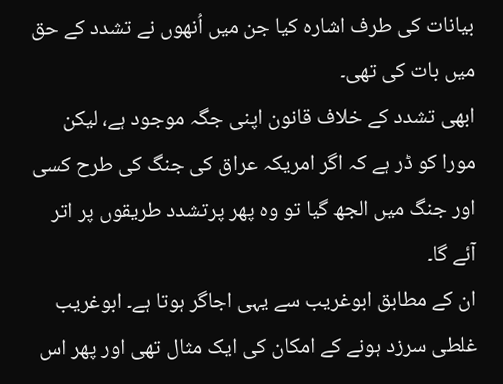بیانات کی طرف اشارہ کیا جن میں اُنھوں نے تشدد کے حق میں بات کی تھی۔
ابھی تشدد کے خلاف قانون اپنی جگہ موجود ہے، لیکن مورا کو ڈر ہے کہ اگر امریکہ عراق کی جنگ کی طرح کسی اور جنگ میں الجھ گیا تو وہ پھر پرتشدد طریقوں پر اتر آئے گا۔
ان کے مطابق ابوغریب سے یہی اجاگر ہوتا ہے۔ ابوغریب غلطی سرزد ہونے کے امکان کی ایک مثال تھی اور پھر اس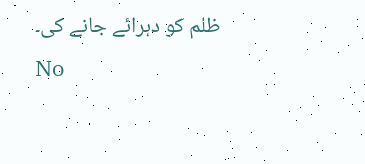ظلم کو دہرائے جانے کی۔
No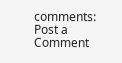comments:
Post a Comment